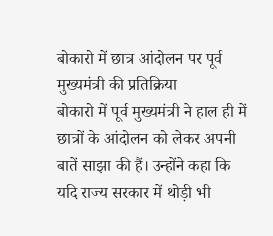बोकारो में छात्र आंदोलन पर पूर्व मुख्यमंत्री की प्रतिक्रिया
बोकारो में पूर्व मुख्यमंत्री ने हाल ही में छात्रों के आंदोलन को लेकर अपनी बातें साझा की हैं। उन्होंने कहा कि यदि राज्य सरकार में थोड़ी भी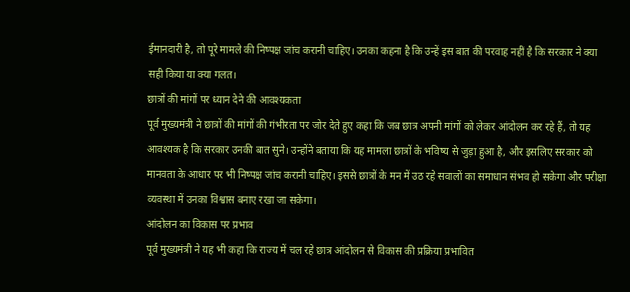ईमानदारी है, तो पूरे मामले की निष्पक्ष जांच करानी चाहिए। उनका कहना है कि उन्हें इस बात की परवाह नहीं है कि सरकार ने क्या सही किया या क्या गलत।
छात्रों की मांगों पर ध्यान देने की आवश्यकता
पूर्व मुख्यमंत्री ने छात्रों की मांगों की गंभीरता पर जोर देते हुए कहा कि जब छात्र अपनी मांगों को लेकर आंदोलन कर रहे हैं, तो यह आवश्यक है कि सरकार उनकी बात सुने। उन्होंने बताया कि यह मामला छात्रों के भविष्य से जुड़ा हुआ है, और इसलिए सरकार को मानवता के आधार पर भी निष्पक्ष जांच करानी चाहिए। इससे छात्रों के मन में उठ रहे सवालों का समाधान संभव हो सकेगा और परीक्षा व्यवस्था में उनका विश्वास बनाए रखा जा सकेगा।
आंदोलन का विकास पर प्रभाव
पूर्व मुख्यमंत्री ने यह भी कहा कि राज्य में चल रहे छात्र आंदोलन से विकास की प्रक्रिया प्रभावित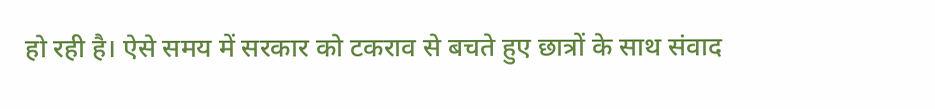हो रही है। ऐसे समय में सरकार को टकराव से बचते हुए छात्रों के साथ संवाद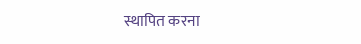स्थापित करना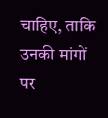चाहिए, ताकि उनकी मांगों पर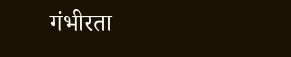गंभीरता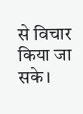से विचार किया जा सके।